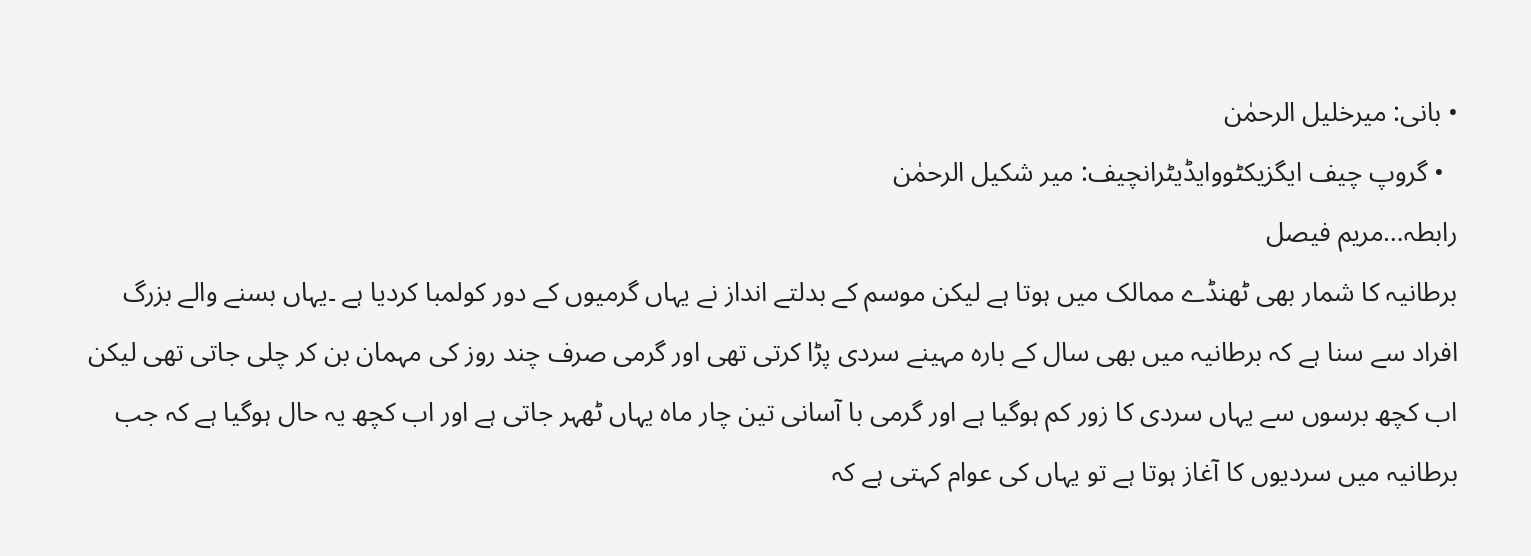• بانی: میرخلیل الرحمٰن
  • گروپ چیف ایگزیکٹووایڈیٹرانچیف: میر شکیل الرحمٰن
رابطہ…مریم فیصل
برطانیہ کا شمار بھی ٹھنڈے ممالک میں ہوتا ہے لیکن موسم کے بدلتے انداز نے یہاں گرمیوں کے دور کولمبا کردیا ہے ۔یہاں بسنے والے بزرگ افراد سے سنا ہے کہ برطانیہ میں بھی سال کے بارہ مہینے سردی پڑا کرتی تھی اور گرمی صرف چند روز کی مہمان بن کر چلی جاتی تھی لیکن اب کچھ برسوں سے یہاں سردی کا زور کم ہوگیا ہے اور گرمی با آسانی تین چار ماہ یہاں ٹھہر جاتی ہے اور اب کچھ یہ حال ہوگیا ہے کہ جب برطانیہ میں سردیوں کا آغاز ہوتا ہے تو یہاں کی عوام کہتی ہے کہ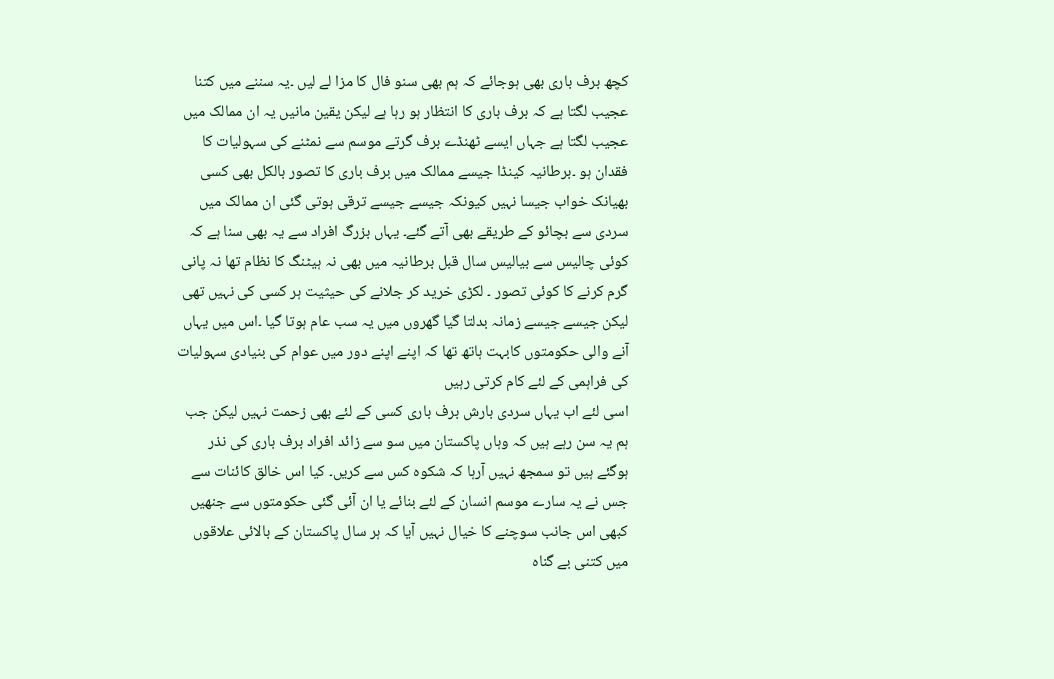کچھ برف باری بھی ہوجائے کہ ہم بھی سنو فال کا مزا لے لیں ۔یہ سننے میں کتنا عجیب لگتا ہے کہ برف باری کا انتظار ہو رہا ہے لیکن یقین مانیں یہ ان ممالک میں عجیب لگتا ہے جہاں ایسے ٹھنڈے برف گرتے موسم سے نمٹنے کی سہولیات کا فقدان ہو ۔برطانیہ کینڈا جیسے ممالک میں برف باری کا تصور بالکل بھی کسی بھیانک خواب جیسا نہیں کیونکہ جیسے جیسے ترقی ہوتی گئی ان ممالک میں سردی سے بچائو کے طریقے بھی آتے گئے۔ یہاں بزرگ افراد سے یہ بھی سنا ہے کہ کوئی چالیس سے بیالیس سال قبل برطانیہ میں بھی نہ ہیٹنگ کا نظام تھا نہ پانی گرم کرنے کا کوئی تصور ۔ لکڑی خرید کر جلانے کی حیثیت ہر کسی کی نہیں تھی لیکن جیسے جیسے زمانہ بدلتا گیا گھروں میں یہ سب عام ہوتا گیا ۔اس میں یہاں آنے والی حکومتوں کابہت ہاتھ تھا کہ اپنے اپنے دور میں عوام کی بنیادی سہولیات کی فراہمی کے لئے کام کرتی رہیں
اسی لئے اب یہاں سردی بارش برف باری کسی کے لئے بھی زحمت نہیں لیکن جب ہم یہ سن رہے ہیں کہ وہاں پاکستان میں سو سے زائد افراد برف باری کی نذر ہوگئے ہیں تو سمجھ نہیں آرہا کہ شکوہ کس سے کریں۔ کیا اس خالق کائنات سے جس نے یہ سارے موسم انسان کے لئے بنائے یا ان آئی گئی حکومتوں سے جنھیں کبھی اس جانب سوچنے کا خیال نہیں آیا کہ ہر سال پاکستان کے بالائی علاقوں میں کتنی بے گناہ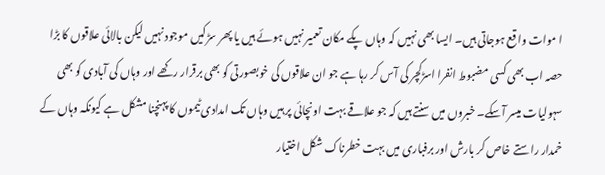ا موات واقع ہوجاتی ہیں۔ ایسا بھی نہیں کہ وہاں پکے مکان تعمیر نہیں ہوئے ہیں یا پھر سڑکیں موجود نہیں لیکن بالائی علاقوں کا بڑا حصہ اب بھی کسی مضبوط انفرا اسڑکچر کی آس کر رہا ہے جو ان علاقوں کی خوبصورتی کو بھی برقرار رکھے اور وہاں کی آبادی کو بھی سہولیات میسر آسکے۔ خبروں میں سنتے ہیں کہ جو علاقے بہت اونچائی پر ہیں وہاں تک امدادی ٹیموں کا پہنچنا مشکل ہے کیونکہ وہاں کے خمدار راستے خاص کر بارش اور برفباری میں بہت خطرناک شکل اختیار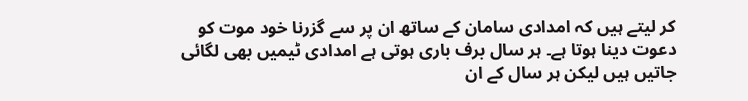کر لیتے ہیں کہ امدادی سامان کے ساتھ ان پر سے گزرنا خود موت کو دعوت دینا ہوتا ہے۔ ہر سال برف باری ہوتی ہے امدادی ٹیمیں بھی لگائی جاتیں ہیں لیکن ہر سال کے ان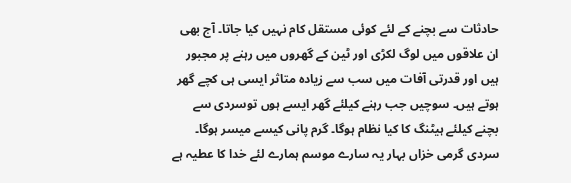حادثات سے بچنے کے لئے کوئی مستقل کام نہیں کیا جاتا۔ آج بھی ان علاقوں میں لوگ لکڑی اور ٹین کے گھروں میں رہنے پر مجبور ہیں اور قدرتی آفات میں سب سے زیادہ متاثر ایسی ہی کچے گھر ہوتے ہیں۔ سوچیں جب رہنے کیلئے گھر ایسے ہوں توسردی سے بچنے کیلئے ہیٹنگ کا کیا نظام ہوگا۔ گرم پانی کیسے میسر ہوگا۔ سردی گرمی خزاں بہار یہ سارے موسم ہمارے لئے خدا کا عطیہ ہے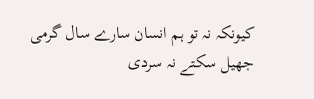کیونکہ نہ تو ہم انسان سارے سال گرمی جھیل سکتے نہ سردی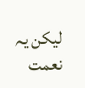لیکن یہ نعمت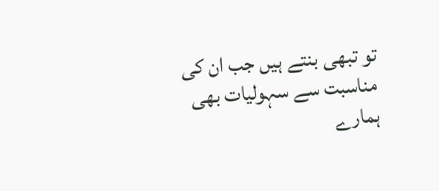تو تبھی بنتے ہیں جب ان کی مناسبت سے سہولیات بھی ہمارے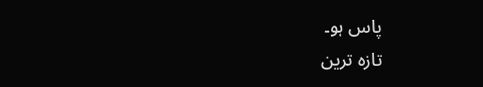پاس ہو۔
تازہ ترین